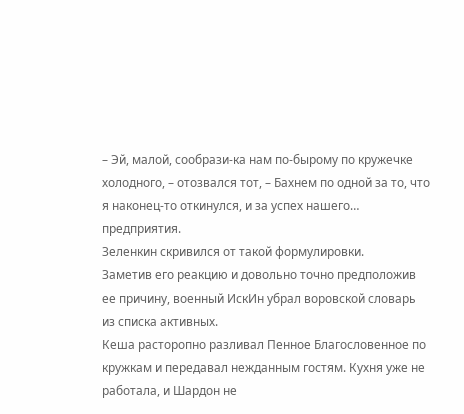– Эй, малой, сообрази-ка нам по-бырому по кружечке холодного, – отозвался тот, – Бахнем по одной за то, что я наконец-то откинулся, и за успех нашего… предприятия.
Зеленкин скривился от такой формулировки.
Заметив его реакцию и довольно точно предположив ее причину, военный ИскИн убрал воровской словарь из списка активных.
Кеша расторопно разливал Пенное Благословенное по кружкам и передавал нежданным гостям. Кухня уже не работала, и Шардон не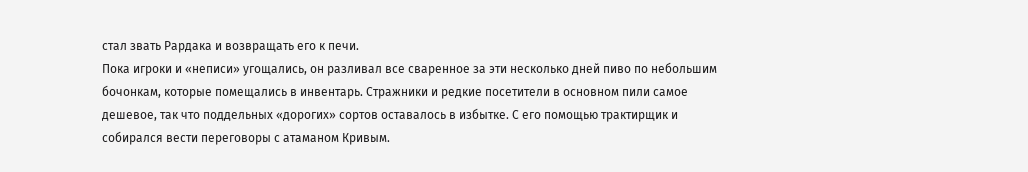стал звать Рардака и возвращать его к печи.
Пока игроки и «неписи» угощались, он разливал все сваренное за эти несколько дней пиво по небольшим бочонкам, которые помещались в инвентарь. Стражники и редкие посетители в основном пили самое дешевое, так что поддельных «дорогих» сортов оставалось в избытке. С его помощью трактирщик и собирался вести переговоры с атаманом Кривым.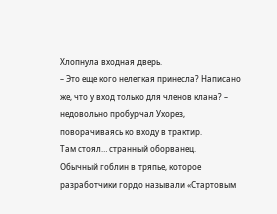Хлопнула входная дверь.
– Это еще кого нелегкая принесла? Написано же, что у вход только для членов клана? – недовольно пробурчал Ухорез, поворачиваясь ко входу в трактир.
Там стоял… странный оборванец.
Обычный гоблин в тряпье, которое разработчики гордо называли «Стартовым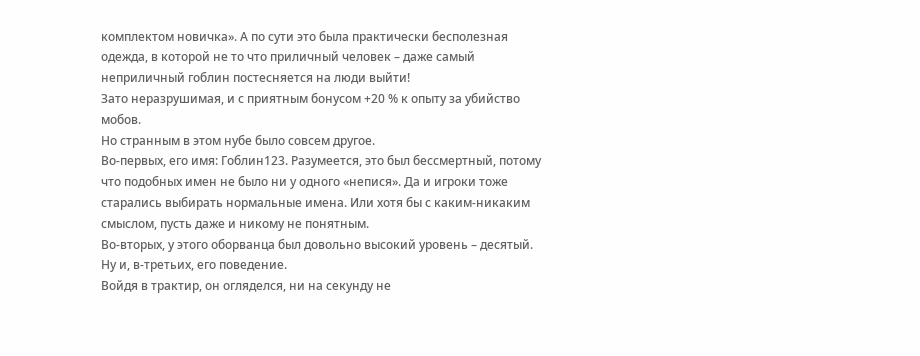комплектом новичка». А по сути это была практически бесполезная одежда, в которой не то что приличный человек – даже самый неприличный гоблин постесняется на люди выйти!
Зато неразрушимая, и с приятным бонусом +20 % к опыту за убийство мобов.
Но странным в этом нубе было совсем другое.
Во-первых, его имя: Гоблин123. Разумеется, это был бессмертный, потому что подобных имен не было ни у одного «непися». Да и игроки тоже старались выбирать нормальные имена. Или хотя бы с каким-никаким смыслом, пусть даже и никому не понятным.
Во-вторых, у этого оборванца был довольно высокий уровень – десятый.
Ну и, в-третьих, его поведение.
Войдя в трактир, он огляделся, ни на секунду не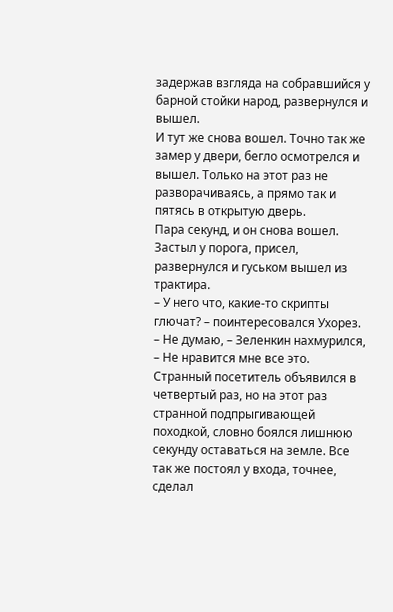задержав взгляда на собравшийся у барной стойки народ, развернулся и вышел.
И тут же снова вошел. Точно так же замер у двери, бегло осмотрелся и вышел. Только на этот раз не разворачиваясь, а прямо так и пятясь в открытую дверь.
Пара секунд, и он снова вошел.
Застыл у порога, присел, развернулся и гуськом вышел из трактира.
– У него что, какие-то скрипты глючат? – поинтересовался Ухорез.
– Не думаю, – Зеленкин нахмурился, – Не нравится мне все это.
Странный посетитель объявился в четвертый раз, но на этот раз странной подпрыгивающей походкой, словно боялся лишнюю секунду оставаться на земле. Все так же постоял у входа, точнее, сделал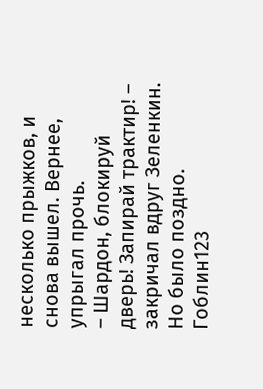несколько прыжков, и снова вышел. Вернее, упрыгал прочь.
– Шардон, блокируй дверь! Запирай трактир! – закричал вдруг Зеленкин.
Но было поздно.
Гоблин123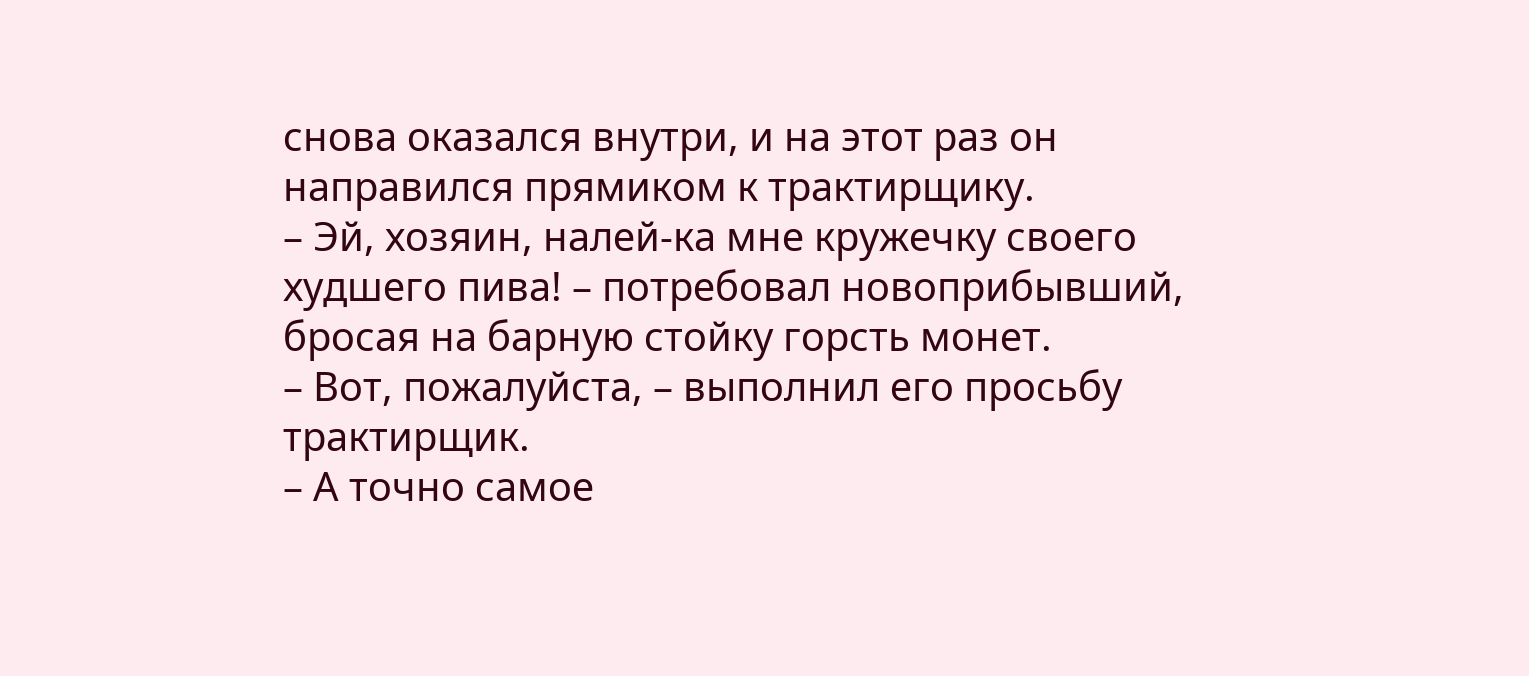снова оказался внутри, и на этот раз он направился прямиком к трактирщику.
– Эй, хозяин, налей-ка мне кружечку своего худшего пива! – потребовал новоприбывший, бросая на барную стойку горсть монет.
– Вот, пожалуйста, – выполнил его просьбу трактирщик.
– А точно самое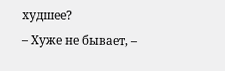худшее?
– Хуже не бывает, –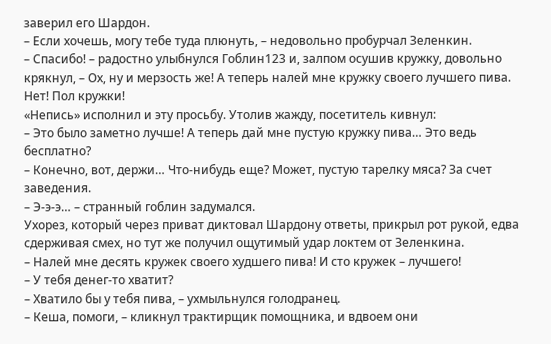заверил его Шардон.
– Если хочешь, могу тебе туда плюнуть, – недовольно пробурчал Зеленкин.
– Спасибо! – радостно улыбнулся Гоблин123 и, залпом осушив кружку, довольно крякнул, – Ох, ну и мерзость же! А теперь налей мне кружку своего лучшего пива. Нет! Пол кружки!
«Непись» исполнил и эту просьбу. Утолив жажду, посетитель кивнул:
– Это было заметно лучше! А теперь дай мне пустую кружку пива… Это ведь бесплатно?
– Конечно, вот, держи… Что-нибудь еще? Может, пустую тарелку мяса? За счет заведения.
– Э-э-э… – странный гоблин задумался.
Ухорез, который через приват диктовал Шардону ответы, прикрыл рот рукой, едва сдерживая смех, но тут же получил ощутимый удар локтем от Зеленкина.
– Налей мне десять кружек своего худшего пива! И сто кружек – лучшего!
– У тебя денег-то хватит?
– Хватило бы у тебя пива, – ухмыльнулся голодранец.
– Кеша, помоги, – кликнул трактирщик помощника, и вдвоем они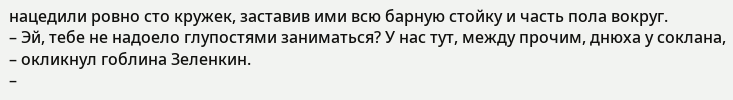нацедили ровно сто кружек, заставив ими всю барную стойку и часть пола вокруг.
– Эй, тебе не надоело глупостями заниматься? У нас тут, между прочим, днюха у соклана, – окликнул гоблина Зеленкин.
–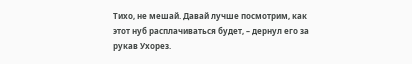Тихо, не мешай. Давай лучше посмотрим, как этот нуб расплачиваться будет, – дернул его за рукав Ухорез.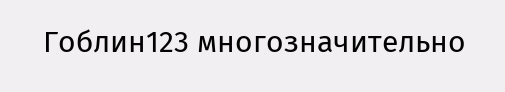Гоблин123 многозначительно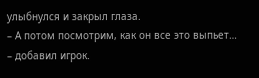улыбнулся и закрыл глаза.
– А потом посмотрим, как он все это выпьет… – добавил игрок.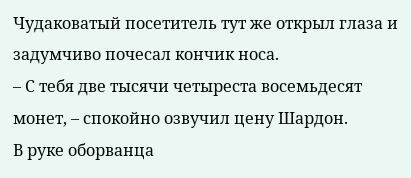Чудаковатый посетитель тут же открыл глаза и задумчиво почесал кончик носа.
– С тебя две тысячи четыреста восемьдесят монет, – спокойно озвучил цену Шардон.
В руке оборванца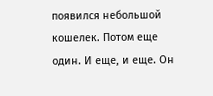появился небольшой кошелек. Потом еще один. И еще, и еще. Он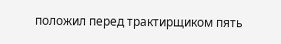положил перед трактирщиком пять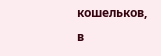кошельков, в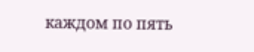каждом по пять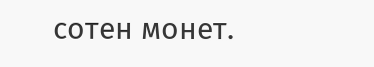сотен монет.